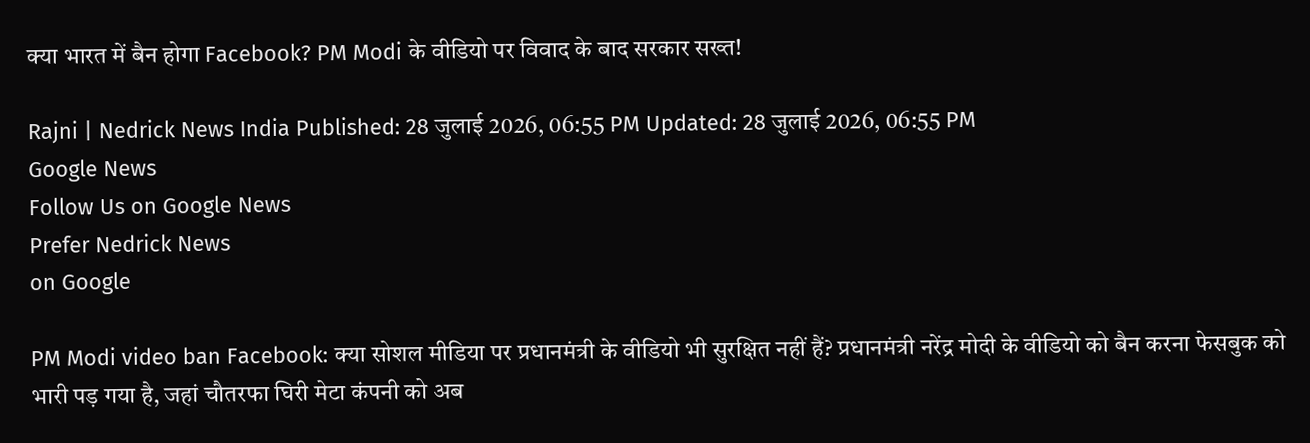क्या भारत में बैन होगा Facebook? PM Modi के वीडियो पर विवाद के बाद सरकार सख्त!

Rajni | Nedrick News India Published: 28 जुलाई 2026, 06:55 PM Updated: 28 जुलाई 2026, 06:55 PM
Google News
Follow Us on Google News
Prefer Nedrick News
on Google

PM Modi video ban Facebook: क्या सोशल मीडिया पर प्रधानमंत्री के वीडियो भी सुरक्षित नहीं हैं? प्रधानमंत्री नरेंद्र मोदी के वीडियो को बैन करना फेसबुक को भारी पड़ गया है, जहां चौतरफा घिरी मेटा कंपनी को अब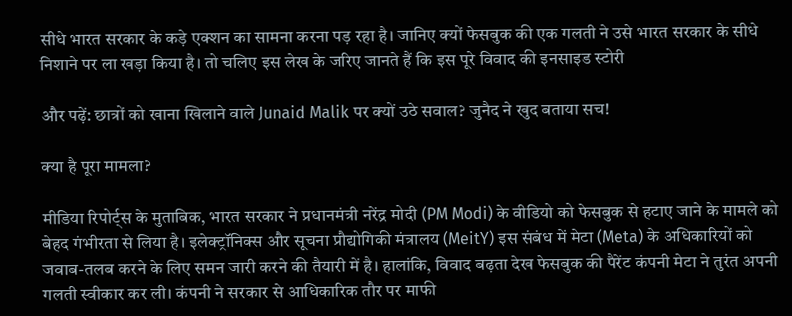सीधे भारत सरकार के कड़े एक्शन का सामना करना पड़ रहा है। जानिए क्यों फेसबुक की एक गलती ने उसे भारत सरकार के सीधे निशाने पर ला खड़ा किया है। तो चलिए इस लेख के जरिए जानते हैं कि इस पूरे विवाद की इनसाइड स्टोरी

और पढ़ें: छात्रों को खाना खिलाने वाले Junaid Malik पर क्यों उठे सवाल? जुनैद ने खुद बताया सच!

क्या है पूरा मामला?

मीडिया रिपोर्ट्स के मुताबिक, भारत सरकार ने प्रधानमंत्री नरेंद्र मोदी (PM Modi) के वीडियो को फेसबुक से हटाए जाने के मामले को बेहद गंभीरता से लिया है। इलेक्ट्रॉनिक्स और सूचना प्रौद्योगिकी मंत्रालय (MeitY) इस संबंध में मेटा (Meta) के अधिकारियों को जवाब-तलब करने के लिए समन जारी करने की तैयारी में है। हालांकि, विवाद बढ़ता देख फेसबुक की पैरेंट कंपनी मेटा ने तुरंत अपनी गलती स्वीकार कर ली। कंपनी ने सरकार से आधिकारिक तौर पर माफी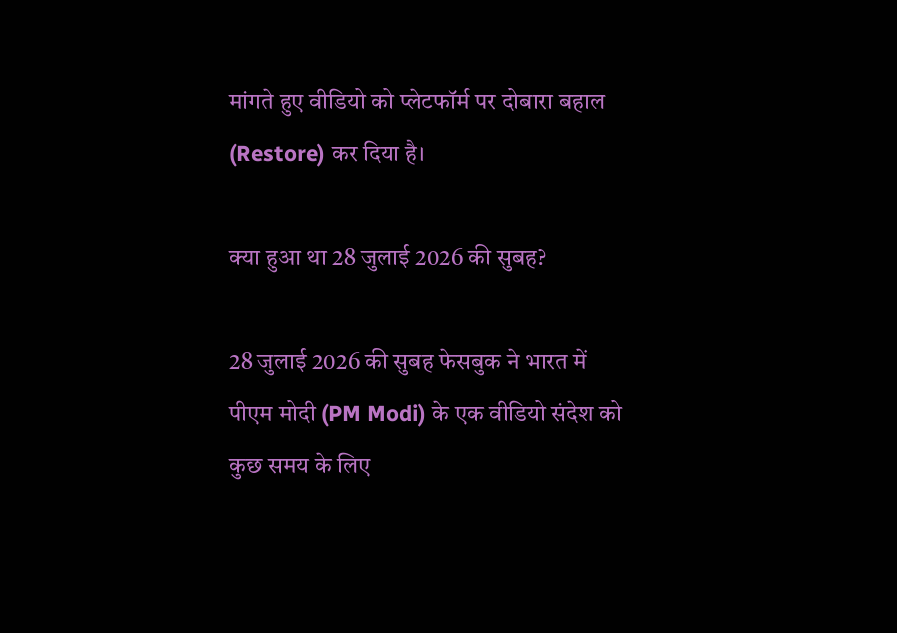मांगते हुए वीडियो को प्लेटफॉर्म पर दोबारा बहाल (Restore) कर दिया है।

क्या हुआ था 28 जुलाई 2026 की सुबह?

28 जुलाई 2026 की सुबह फेसबुक ने भारत में पीएम मोदी (PM Modi) के एक वीडियो संदेश को कुछ समय के लिए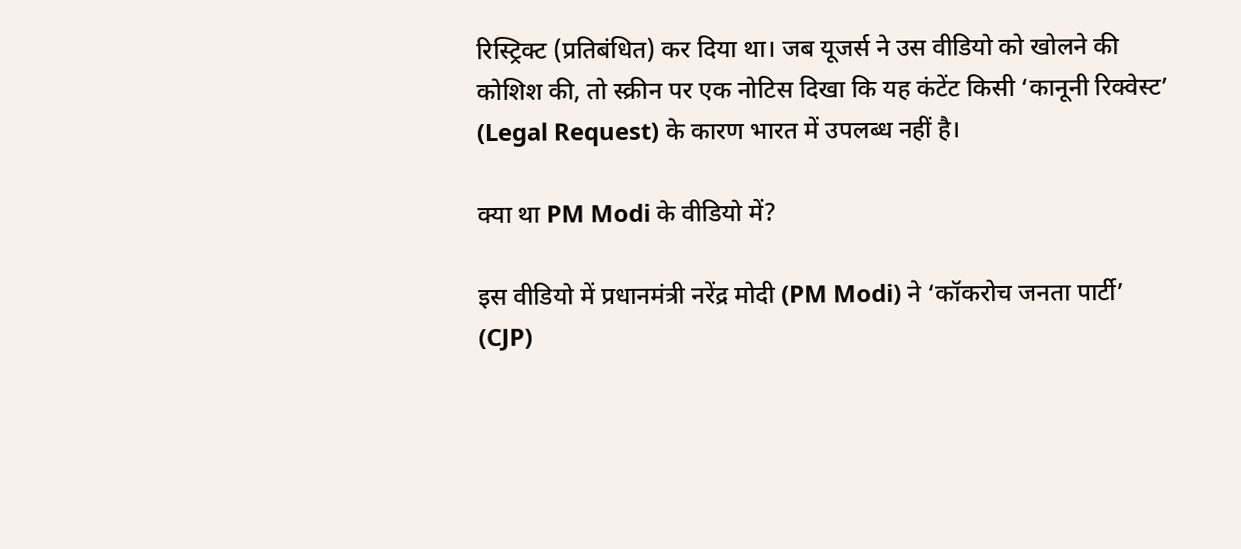रिस्ट्रिक्ट (प्रतिबंधित) कर दिया था। जब यूजर्स ने उस वीडियो को खोलने की कोशिश की, तो स्क्रीन पर एक नोटिस दिखा कि यह कंटेंट किसी ‘कानूनी रिक्वेस्ट’ (Legal Request) के कारण भारत में उपलब्ध नहीं है।

क्या था PM Modi के वीडियो में?

इस वीडियो में प्रधानमंत्री नरेंद्र मोदी (PM Modi) ने ‘कॉकरोच जनता पार्टी’ (CJP)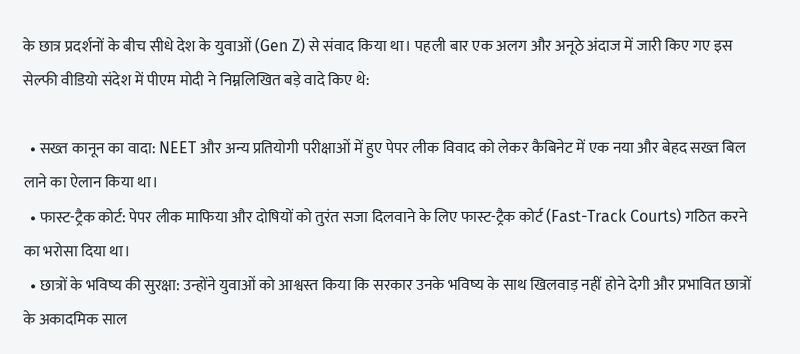के छात्र प्रदर्शनों के बीच सीधे देश के युवाओं (Gen Z) से संवाद किया था। पहली बार एक अलग और अनूठे अंदाज में जारी किए गए इस सेल्फी वीडियो संदेश में पीएम मोदी ने निम्नलिखित बड़े वादे किए थे:

  • सख्त कानून का वादा: NEET और अन्य प्रतियोगी परीक्षाओं में हुए पेपर लीक विवाद को लेकर कैबिनेट में एक नया और बेहद सख्त बिल लाने का ऐलान किया था।
  • फास्ट-ट्रैक कोर्ट: पेपर लीक माफिया और दोषियों को तुरंत सजा दिलवाने के लिए फास्ट-ट्रैक कोर्ट (Fast-Track Courts) गठित करने का भरोसा दिया था।
  • छात्रों के भविष्य की सुरक्षा: उन्होंने युवाओं को आश्वस्त किया कि सरकार उनके भविष्य के साथ खिलवाड़ नहीं होने देगी और प्रभावित छात्रों के अकादमिक साल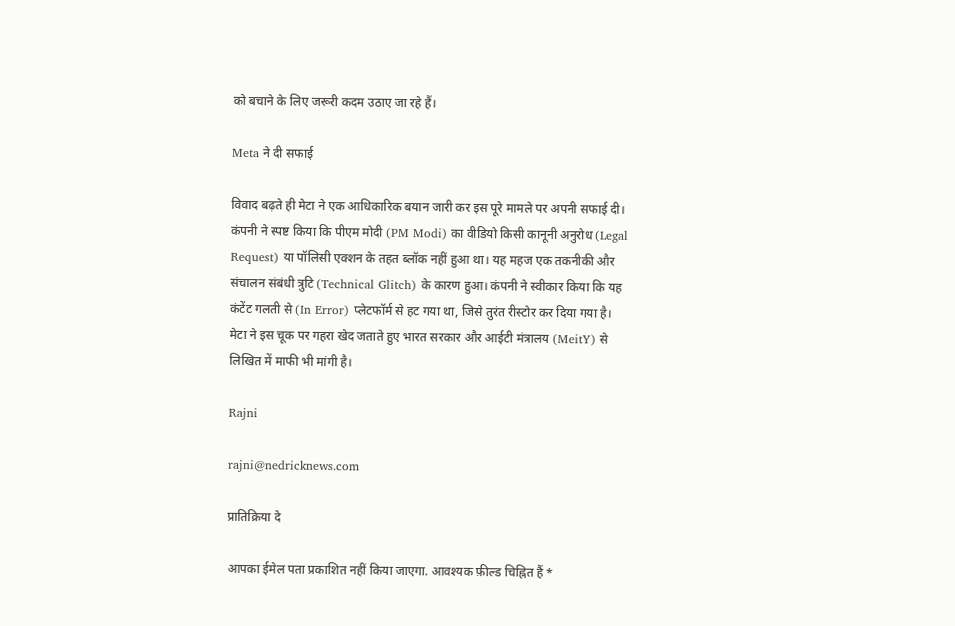को बचाने के लिए जरूरी कदम उठाए जा रहे हैं।

Meta ने दी सफाई

विवाद बढ़ते ही मेटा ने एक आधिकारिक बयान जारी कर इस पूरे मामले पर अपनी सफाई दी। कंपनी ने स्पष्ट किया कि पीएम मोदी (PM Modi) का वीडियो किसी कानूनी अनुरोध (Legal Request) या पॉलिसी एक्शन के तहत ब्लॉक नहीं हुआ था। यह महज एक तकनीकी और संचालन संबंधी त्रुटि (Technical Glitch) के कारण हुआ। कंपनी ने स्वीकार किया कि यह कंटेंट गलती से (In Error) प्लेटफॉर्म से हट गया था, जिसे तुरंत रीस्टोर कर दिया गया है। मेटा ने इस चूक पर गहरा खेद जताते हुए भारत सरकार और आईटी मंत्रालय (MeitY) से लिखित में माफी भी मांगी है।

Rajni

rajni@nedricknews.com

प्रातिक्रिया दे

आपका ईमेल पता प्रकाशित नहीं किया जाएगा. आवश्यक फ़ील्ड चिह्नित हैं *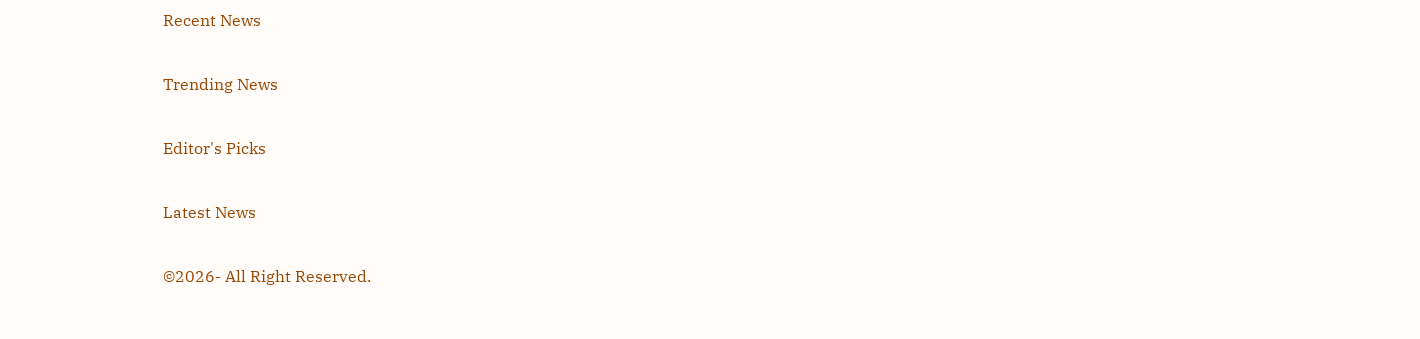Recent News

Trending News

Editor's Picks

Latest News

©2026- All Right Reserved.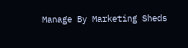Manage By Marketing Sheds